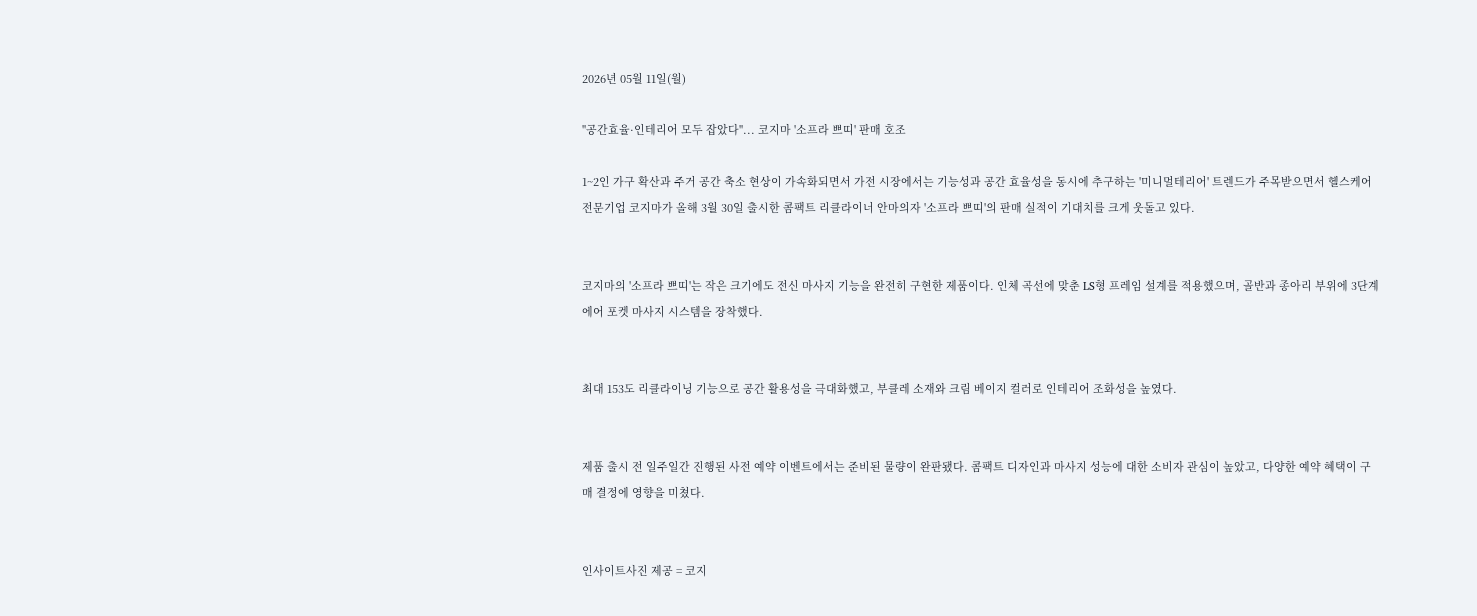2026년 05월 11일(월)

"공간효율·인테리어 모두 잡았다"... 코지마 '소프라 쁘띠' 판매 호조

1~2인 가구 확산과 주거 공간 축소 현상이 가속화되면서 가전 시장에서는 기능성과 공간 효율성을 동시에 추구하는 '미니멀테리어' 트렌드가 주목받으면서 헬스케어 전문기업 코지마가 올해 3월 30일 출시한 콤팩트 리클라이너 안마의자 '소프라 쁘띠'의 판매 실적이 기대치를 크게 웃돌고 있다.


코지마의 '소프라 쁘띠'는 작은 크기에도 전신 마사지 기능을 완전히 구현한 제품이다. 인체 곡선에 맞춘 LS형 프레임 설계를 적용했으며, 골반과 종아리 부위에 3단계 에어 포켓 마사지 시스템을 장착했다.


최대 153도 리클라이닝 기능으로 공간 활용성을 극대화했고, 부클레 소재와 크림 베이지 컬러로 인테리어 조화성을 높였다.


제품 출시 전 일주일간 진행된 사전 예약 이벤트에서는 준비된 물량이 완판됐다. 콤팩트 디자인과 마사지 성능에 대한 소비자 관심이 높았고, 다양한 예약 혜택이 구매 결정에 영향을 미쳤다.


인사이트사진 제공 = 코지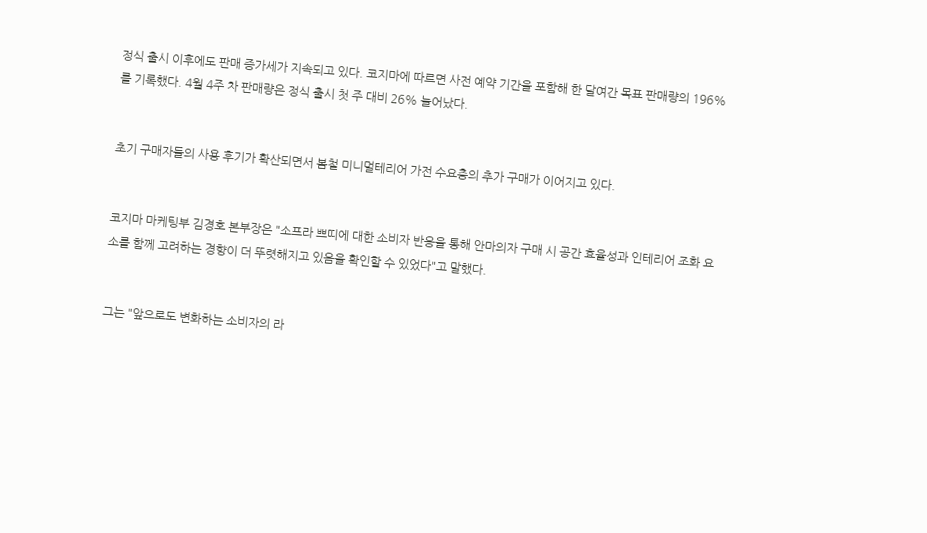정식 출시 이후에도 판매 증가세가 지속되고 있다. 코지마에 따르면 사전 예약 기간을 포함해 한 달여간 목표 판매량의 196%를 기록했다. 4월 4주 차 판매량은 정식 출시 첫 주 대비 26% 늘어났다.


초기 구매자들의 사용 후기가 확산되면서 봄철 미니멀테리어 가전 수요층의 추가 구매가 이어지고 있다.


코지마 마케팅부 김경호 본부장은 "소프라 쁘띠에 대한 소비자 반응을 통해 안마의자 구매 시 공간 효율성과 인테리어 조화 요소를 함께 고려하는 경향이 더 뚜렷해지고 있음을 확인할 수 있었다"고 말했다.


그는 "앞으로도 변화하는 소비자의 라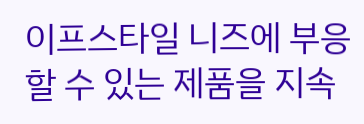이프스타일 니즈에 부응할 수 있는 제품을 지속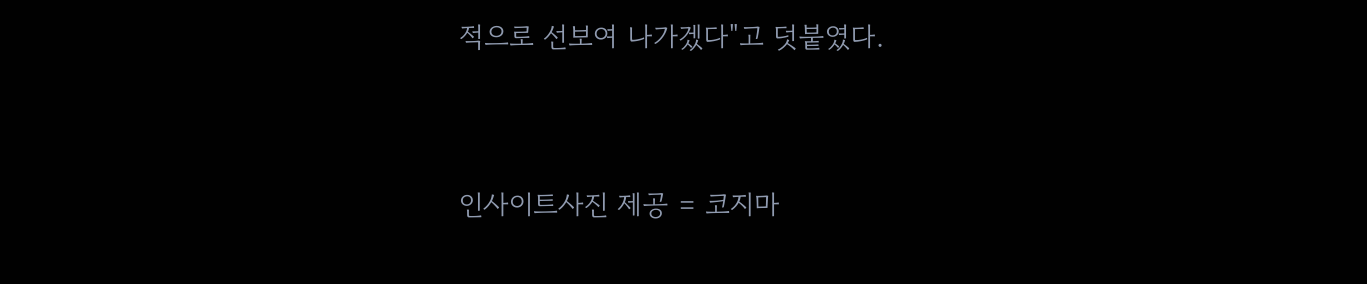적으로 선보여 나가겠다"고 덧붙였다.


인사이트사진 제공 = 코지마